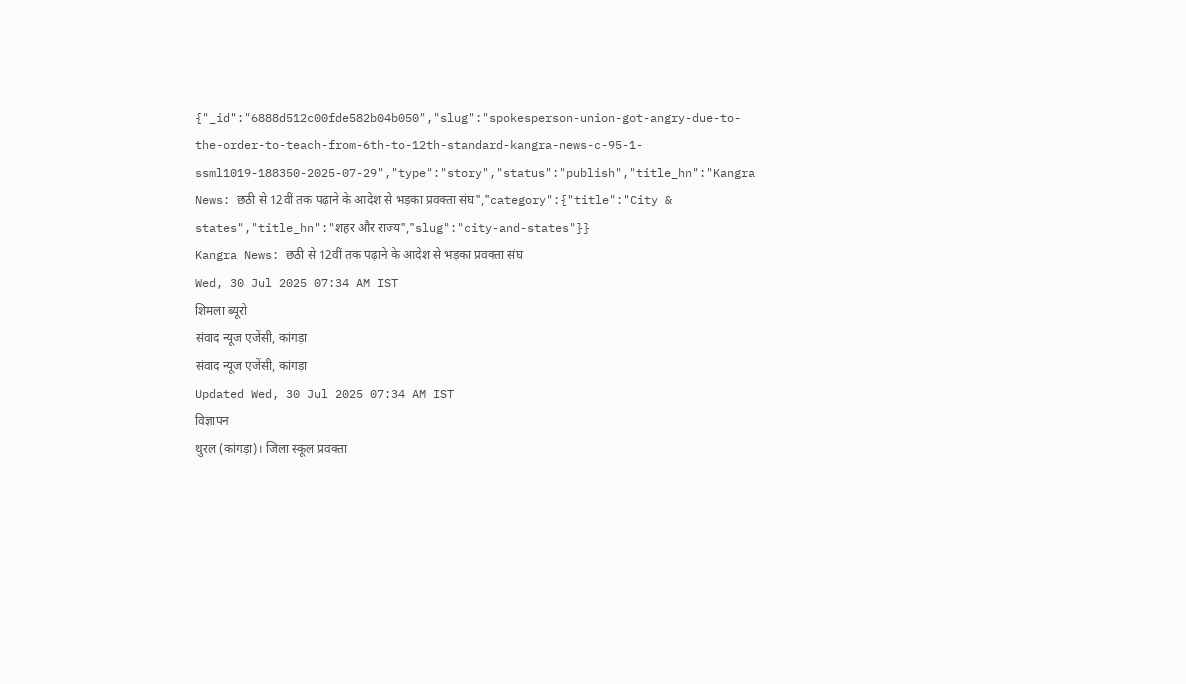{"_id":"6888d512c00fde582b04b050","slug":"spokesperson-union-got-angry-due-to-the-order-to-teach-from-6th-to-12th-standard-kangra-news-c-95-1-ssml1019-188350-2025-07-29","type":"story","status":"publish","title_hn":"Kangra News: छठी से 12वीं तक पढ़ाने के आदेश से भड़का प्रवक्ता संघ","category":{"title":"City & states","title_hn":"शहर और राज्य","slug":"city-and-states"}}
Kangra News: छठी से 12वीं तक पढ़ाने के आदेश से भड़का प्रवक्ता संघ
Wed, 30 Jul 2025 07:34 AM IST
शिमला ब्यूरो
संवाद न्यूज एजेंसी, कांगड़ा
संवाद न्यूज एजेंसी, कांगड़ा
Updated Wed, 30 Jul 2025 07:34 AM IST
विज्ञापन
थुरल (कांगड़ा)। जिला स्कूल प्रवक्ता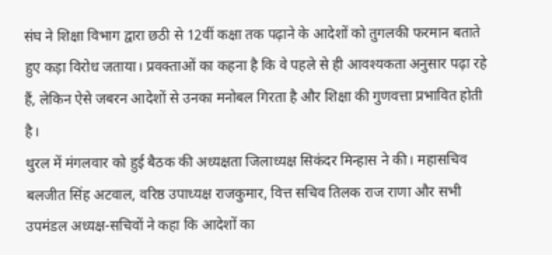संघ ने शिक्षा विभाग द्वारा छठी से 12वीं कक्षा तक पढ़ाने के आदेशों को तुगलकी फरमान बताते हुए कड़ा विरोध जताया। प्रवक्ताओं का कहना है कि वे पहले से ही आवश्यकता अनुसार पढ़ा रहे हैं, लेकिन ऐसे जबरन आदेशों से उनका मनोबल गिरता है और शिक्षा की गुणवत्ता प्रभावित होती है।
थुरल में मंगलवार को हुई बैठक की अध्यक्षता जिलाध्यक्ष सिकंदर मिन्हास ने की। महासचिव बलजीत सिंह अटवाल, वरिष्ठ उपाध्यक्ष राजकुमार, वित्त सचिव तिलक राज राणा और सभी उपमंडल अध्यक्ष-सचिवों ने कहा कि आदेशों का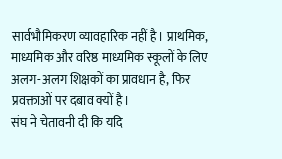सार्वभौमिकरण व्यावहारिक नहीं है। प्राथमिक, माध्यमिक और वरिष्ठ माध्यमिक स्कूलों के लिए अलग-अलग शिक्षकों का प्रावधान है, फिर प्रवक्ताओं पर दबाव क्यों है।
संघ ने चेतावनी दी कि यदि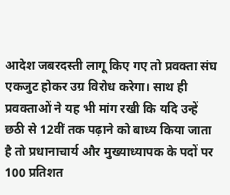आदेश जबरदस्ती लागू किए गए तो प्रवक्ता संघ एकजुट होकर उग्र विरोध करेगा। साथ ही प्रवक्ताओं ने यह भी मांग रखी कि यदि उन्हें छठी से 12वीं तक पढ़ाने को बाध्य किया जाता है तो प्रधानाचार्य और मुख्याध्यापक के पदों पर 100 प्रतिशत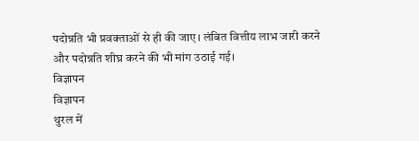पदोन्नति भी प्रवक्ताओं से ही की जाए। लंबित वित्तीय लाभ जारी करने और पदोन्नति शीघ्र करने की भी मांग उठाई गई।
विज्ञापन
विज्ञापन
थुरल में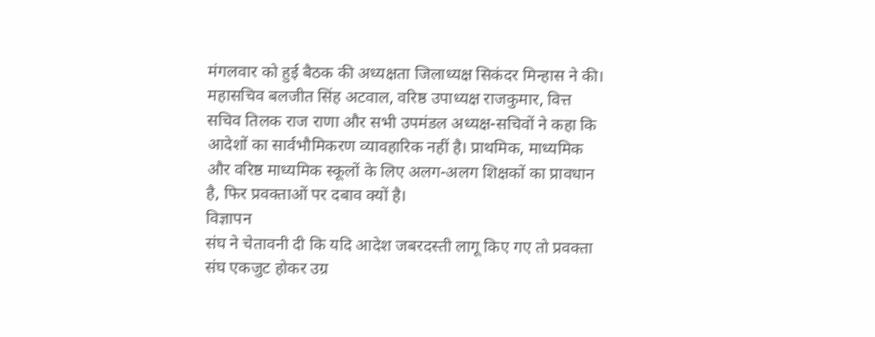मंगलवार को हुई बैठक की अध्यक्षता जिलाध्यक्ष सिकंदर मिन्हास ने की। महासचिव बलजीत सिंह अटवाल, वरिष्ठ उपाध्यक्ष राजकुमार, वित्त सचिव तिलक राज राणा और सभी उपमंडल अध्यक्ष-सचिवों ने कहा कि आदेशों का सार्वभौमिकरण व्यावहारिक नहीं है। प्राथमिक, माध्यमिक और वरिष्ठ माध्यमिक स्कूलों के लिए अलग-अलग शिक्षकों का प्रावधान है, फिर प्रवक्ताओं पर दबाव क्यों है।
विज्ञापन
संघ ने चेतावनी दी कि यदि आदेश जबरदस्ती लागू किए गए तो प्रवक्ता संघ एकजुट होकर उग्र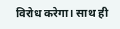विरोध करेगा। साथ ही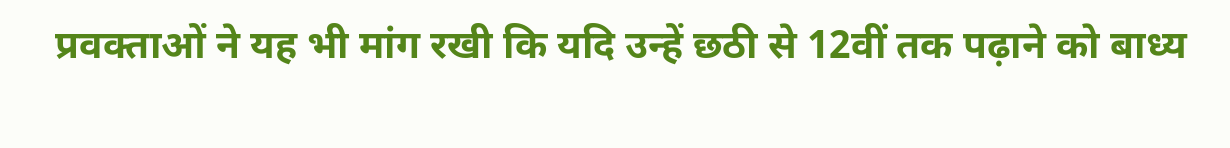प्रवक्ताओं ने यह भी मांग रखी कि यदि उन्हें छठी से 12वीं तक पढ़ाने को बाध्य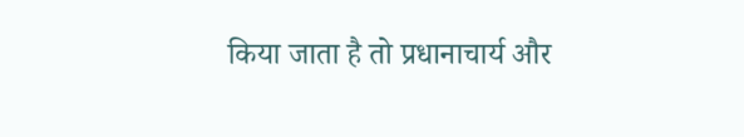किया जाता है तो प्रधानाचार्य और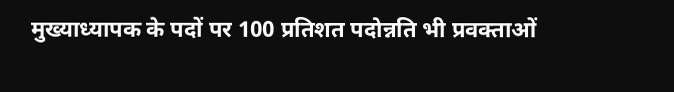मुख्याध्यापक के पदों पर 100 प्रतिशत पदोन्नति भी प्रवक्ताओं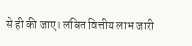से ही की जाए। लंबित वित्तीय लाभ जारी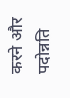करने और पदोन्नति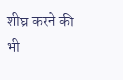शीघ्र करने की भी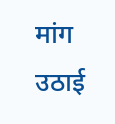मांग उठाई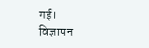गई।
विज्ञापन